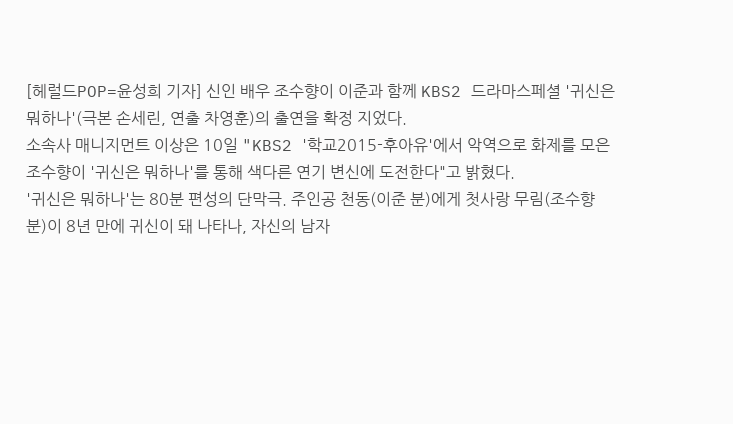[헤럴드POP=윤성희 기자] 신인 배우 조수향이 이준과 함께 KBS2 드라마스페셜 '귀신은 뭐하나'(극본 손세린, 연출 차영훈)의 출연을 확정 지었다.
소속사 매니지먼트 이상은 10일 "KBS2 '학교2015-후아유'에서 악역으로 화제를 모은 조수향이 '귀신은 뭐하나'를 통해 색다른 연기 변신에 도전한다"고 밝혔다.
'귀신은 뭐하나'는 80분 편성의 단막극. 주인공 천동(이준 분)에게 첫사랑 무림(조수향 분)이 8년 만에 귀신이 돼 나타나, 자신의 남자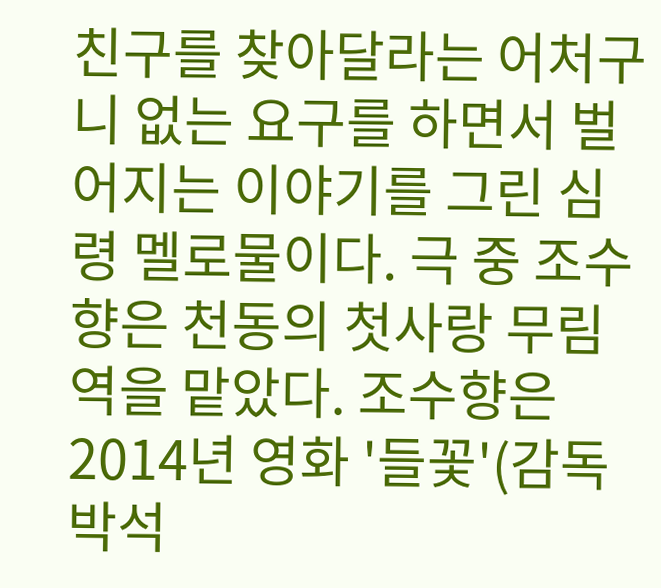친구를 찾아달라는 어처구니 없는 요구를 하면서 벌어지는 이야기를 그린 심령 멜로물이다. 극 중 조수향은 천동의 첫사랑 무림 역을 맡았다. 조수향은 2014년 영화 '들꽃'(감독 박석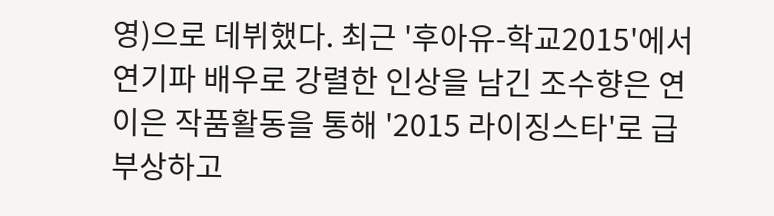영)으로 데뷔했다. 최근 '후아유-학교2015'에서 연기파 배우로 강렬한 인상을 남긴 조수향은 연이은 작품활동을 통해 '2015 라이징스타'로 급부상하고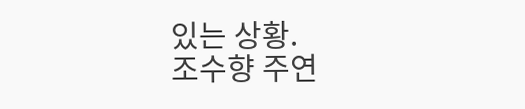있는 상황.
조수향 주연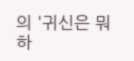의 '귀신은 뭐하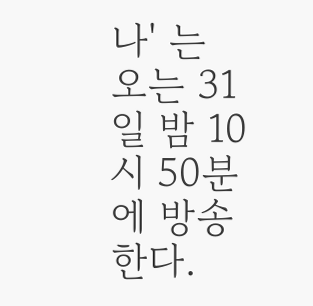나' 는 오는 31일 밤 10시 50분에 방송한다.